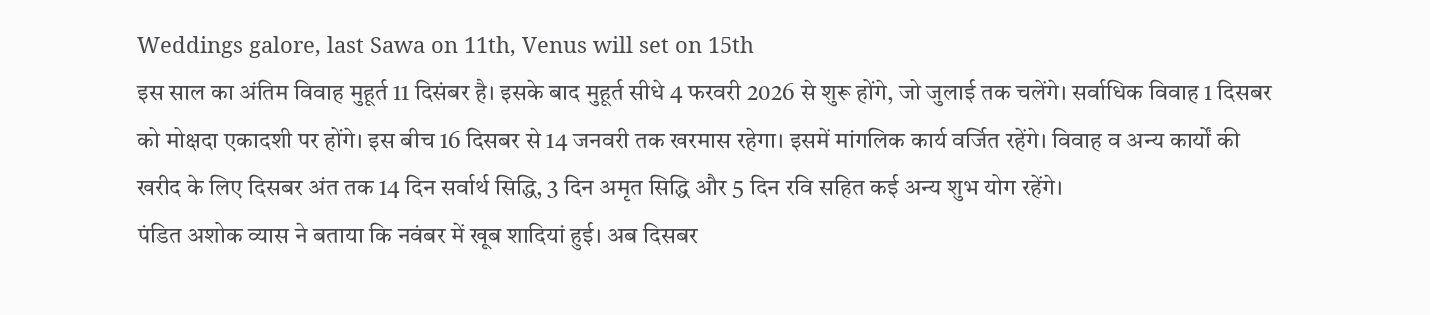Weddings galore, last Sawa on 11th, Venus will set on 15th
इस साल का अंतिम विवाह मुहूर्त 11 दिसंबर है। इसके बाद मुहूर्त सीधे 4 फरवरी 2026 से शुरू होंगे, जो जुलाई तक चलेंगे। सर्वाधिक विवाह 1 दिसबर को मोक्षदा एकादशी पर होंगे। इस बीच 16 दिसबर से 14 जनवरी तक खरमास रहेगा। इसमें मांगलिक कार्य वर्जित रहेंगे। विवाह व अन्य कार्यों की खरीद के लिए दिसबर अंत तक 14 दिन सर्वार्थ सिद्धि, 3 दिन अमृत सिद्धि और 5 दिन रवि सहित कई अन्य शुभ योग रहेंगे।
पंडित अशोक व्यास ने बताया कि नवंबर में खूब शादियां हुई। अब दिसबर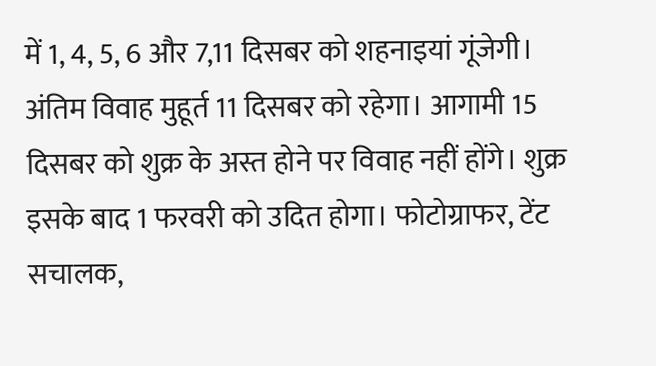में 1, 4, 5, 6 और 7,11 दिसबर को शहनाइयां गूंजेगी। अंतिम विवाह मुहूर्त 11 दिसबर को रहेगा। आगामी 15 दिसबर को शुक्र के अस्त होने पर विवाह नहीं होंगे। शुक्र इसके बाद 1 फरवरी को उदित होगा। फोटोग्राफर, टेंट सचालक,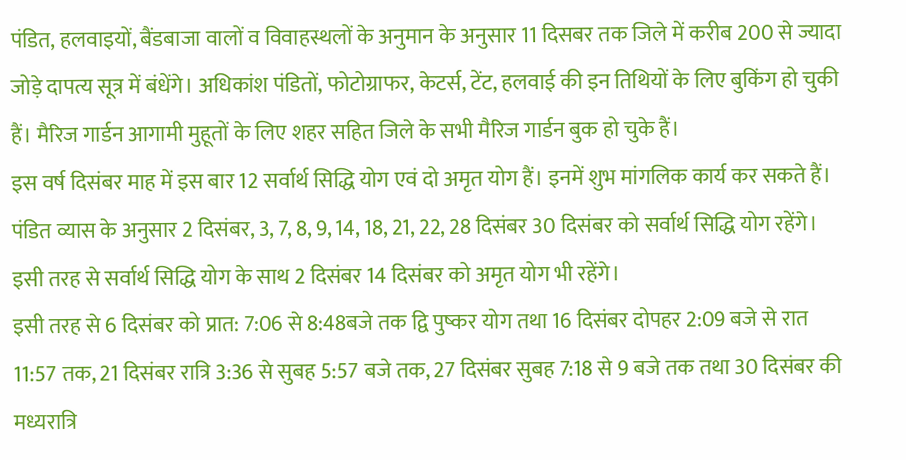पंडित, हलवाइयों, बैंडबाजा वालों व विवाहस्थलों के अनुमान के अनुसार 11 दिसबर तक जिले में करीब 200 से ज्यादा जोड़े दापत्य सूत्र में बंधेंगे। अधिकांश पंडितों, फोटोग्राफर, केटर्स, टेंट, हलवाई की इन तिथियों के लिए बुकिंग हो चुकी हैं। मैरिज गार्डन आगामी मुहूतों के लिए शहर सहित जिले के सभी मैरिज गार्डन बुक हो चुके हैं।
इस वर्ष दिसंबर माह में इस बार 12 सर्वार्थ सिद्धि योग एवं दो अमृत योग हैं। इनमें शुभ मांगलिक कार्य कर सकते हैं। पंडित व्यास के अनुसार 2 दिसंबर, 3, 7, 8, 9, 14, 18, 21, 22, 28 दिसंबर 30 दिसंबर को सर्वार्थ सिद्धि योग रहेंगे। इसी तरह से सर्वार्थ सिद्धि योग के साथ 2 दिसंबर 14 दिसंबर को अमृत योग भी रहेंगे।
इसी तरह से 6 दिसंबर को प्रात: 7:06 से 8:48बजे तक द्वि पुष्कर योग तथा 16 दिसंबर दोपहर 2:09 बजे से रात 11:57 तक, 21 दिसंबर रात्रि 3:36 से सुबह 5:57 बजे तक, 27 दिसंबर सुबह 7:18 से 9 बजे तक तथा 30 दिसंबर की मध्यरात्रि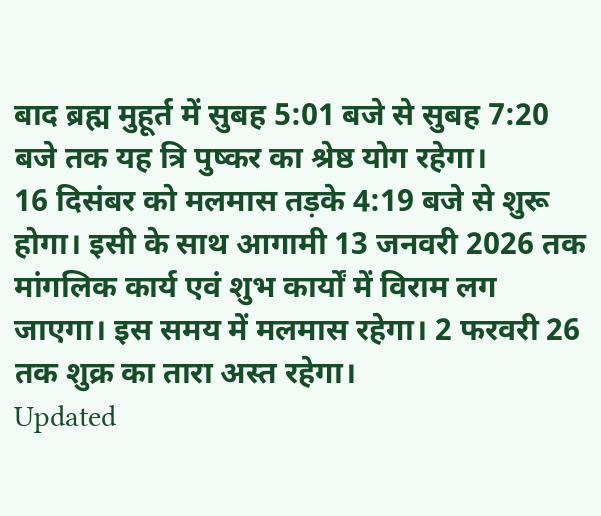बाद ब्रह्म मुहूर्त में सुबह 5:01 बजे से सुबह 7:20 बजे तक यह त्रि पुष्कर का श्रेष्ठ योग रहेगा।
16 दिसंबर को मलमास तड़के 4:19 बजे से शुरू होगा। इसी के साथ आगामी 13 जनवरी 2026 तक मांगलिक कार्य एवं शुभ कार्यों में विराम लग जाएगा। इस समय में मलमास रहेगा। 2 फरवरी 26 तक शुक्र का तारा अस्त रहेगा।
Updated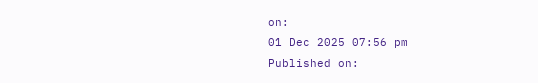on:
01 Dec 2025 07:56 pm
Published on: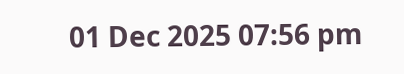01 Dec 2025 07:56 pm